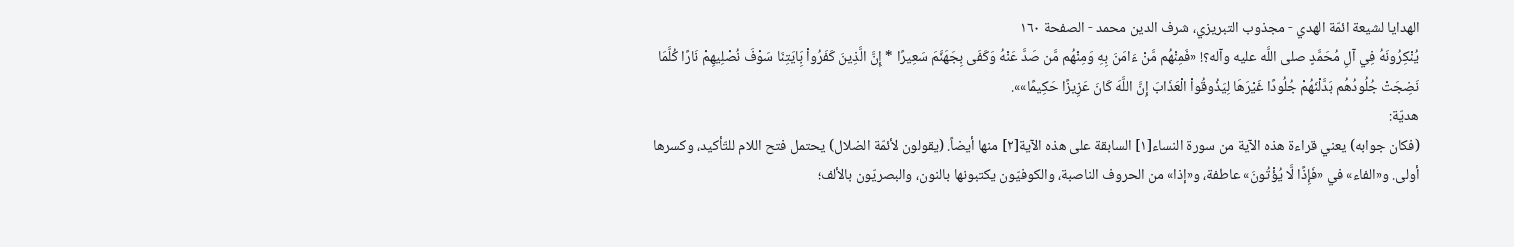الهدايا لشيعة ائمّة الهدي - مجذوب التبریزي، شرف الدین محمد - الصفحة ١٦٠
يُنْكِرُونَهُ فِي آلِ مُحَمَّدٍ صلى اللَّه عليه وآله؟! «فَمِنْهُم مَّنْ ءَامَنَ بِهِ وَمِنْهُم مَّن صَدَّ عَنْهُ وَكَفَى بِجَهَنَّمَ سَعِيرًا * إِنَّ الَّذِينَ كَفَرُواْ بَِايَتِنَا سَوْفَ نُصْلِيهِمْ نَارًا كُلَّمَا نَضِجَتْ جُلُودُهُم بَدَّلْنَهُمْ جُلُودًا غَيْرَهَا لِيَذُوقُواْ الْعَذَابَ إِنَّ اللَّهَ كَانَ عَزِيزًا حَكِيمًا»».
هديّة:
(فكان جوابه) يعني قراءة هذه الآية من سورة النساء[١] السابقة على هذه الآية[٢] منها أيضاً. (يقولون لأئمّة الضلال) يحتمل فتح اللام للتّأكيد، وكسرها أولى. و«الفاء» في «فَإِذًا لَّا يُؤْتُونَ» عاطفة، و«إذا» من الحروف الناصبة، والكوفيّون يكتبونها بالنون، والبصريّون بالألف؛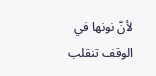لأنّ نونها في الوقف تنقلب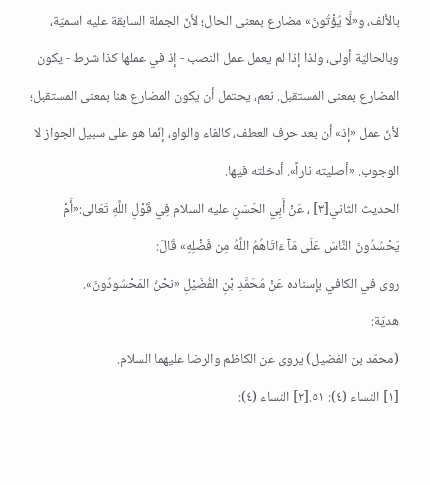بالألف، و«لَّا يُؤْتُونَ» مضارع بمعنى الحال؛ لأنّ الجملة السابقة عليه اسميّة، وبالحاليّة أولى، ولذا إذا لم يعمل عمل النصب - إذ في عملها كذا شرط - يكون المضارع بمعنى المستقبل. نعم، يحتمل أن يكون المضارع هنا بمعنى المستقبل؛ لأنّ عمل «إذ» أن بعد حرف العطف، كالفاء والواو، إنّما هو على سبيل الجواز لا الوجوب. «أصليته ناراً». أدخلته فيها.
الحديث الثاني[٣] ، عَنْ أَبِي الحَسَنِ عليه السلام فِي قَوْلِ اللَّهِ تَعَالى:«أَمْ يَحْسُدُونَ النَّاسَ عَلَى مَآ ءَاتَاهُمُ اللَّهُ مِن فَضْلِهِ» قَالَ:
روى في الكافي بإسناده عَنْ مُحَمَّدِ بْنِ الفُضَيْلِ «نحْنُ المَحْسُودُونَ».
هديّة:
(محمّد بن الفضيل) يروى عن الكاظم والرضا عليهما السلام.
[١] النساء (٤): ٥١.[٢] النساء (٤):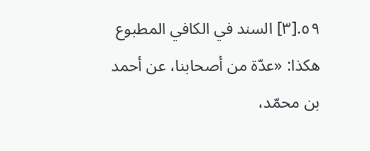٥٩.[٣] السند في الكافي المطبوع هكذا: «عدّة من أصحابنا، عن أحمد بن محمّد،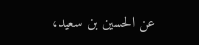عن الحسين بن سعيد،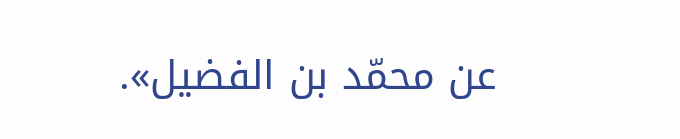عن محمّد بن الفضيل».